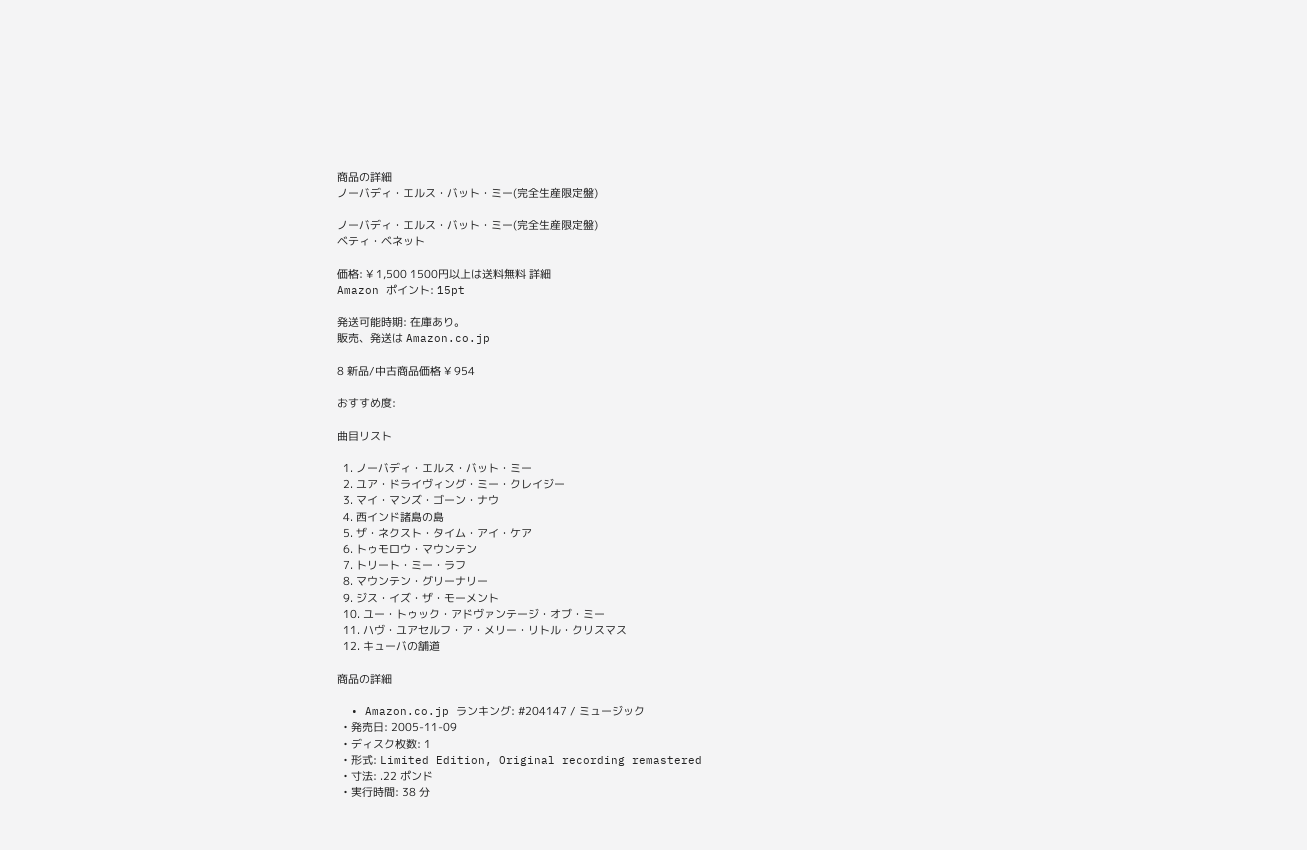商品の詳細
ノーバディ・エルス・バット・ミー(完全生産限定盤)

ノーバディ・エルス・バット・ミー(完全生産限定盤)
ベティ・ベネット

価格: ¥ 1,500 1500円以上は送料無料 詳細
Amazon ポイント: 15pt

発送可能時期: 在庫あり。
販売、発送は Amazon.co.jp

8 新品/中古商品価格 ¥ 954

おすすめ度:

曲目リスト

  1. ノーバディ・エルス・バット・ミー
  2. ユア・ドライヴィング・ミー・クレイジー
  3. マイ・マンズ・ゴーン・ナウ
  4. 西インド諸島の島
  5. ザ・ネクスト・タイム・アイ・ケア
  6. トゥモロウ・マウンテン
  7. トリート・ミー・ラフ
  8. マウンテン・グリーナリー
  9. ジス・イズ・ザ・モーメント
  10. ユー・トゥック・アドヴァンテージ・オブ・ミー
  11. ハヴ・ユアセルフ・ア・メリー・リトル・クリスマス
  12. キューバの舗道

商品の詳細

  • Amazon.co.jp ランキング: #204147 / ミュージック
  • 発売日: 2005-11-09
  • ディスク枚数: 1
  • 形式: Limited Edition, Original recording remastered
  • 寸法: .22 ポンド
  • 実行時間: 38 分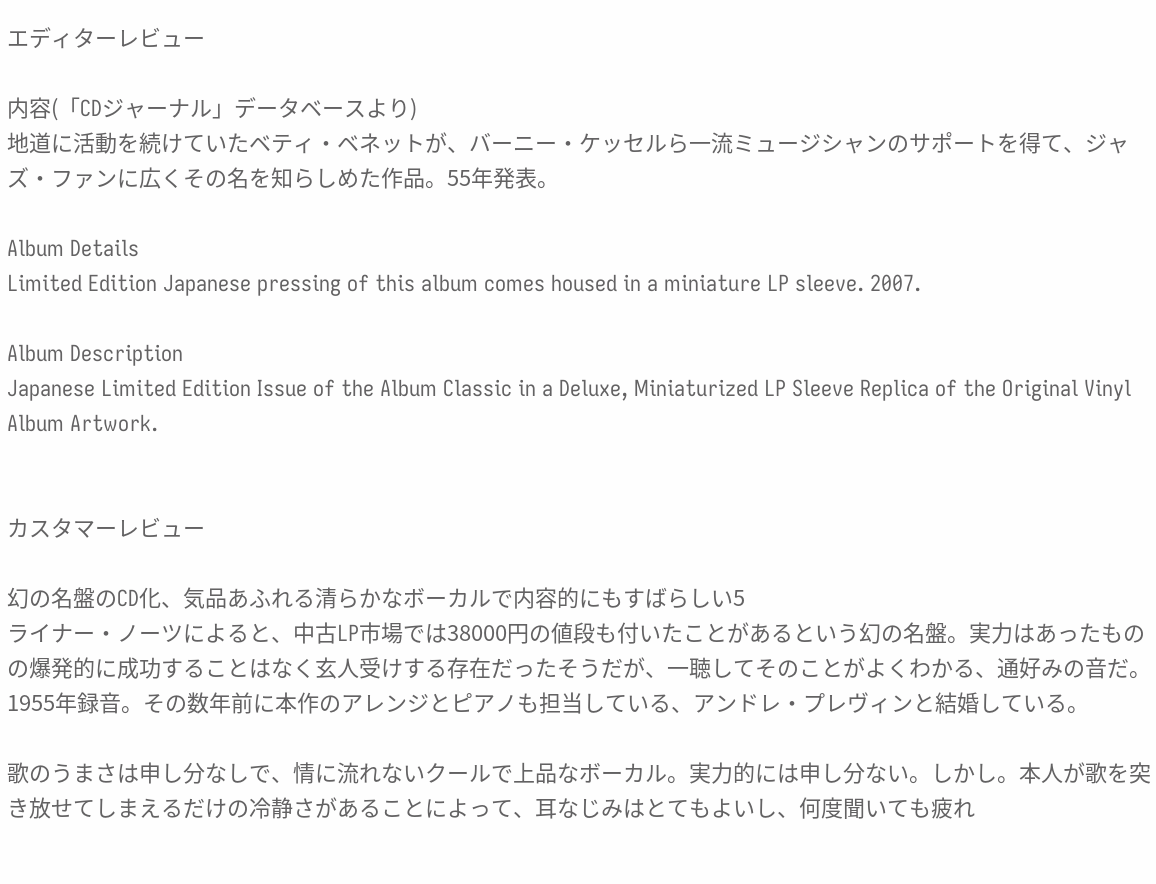エディターレビュー

内容(「CDジャーナル」データベースより)
地道に活動を続けていたベティ・ベネットが、バーニー・ケッセルら一流ミュージシャンのサポートを得て、ジャズ・ファンに広くその名を知らしめた作品。55年発表。

Album Details
Limited Edition Japanese pressing of this album comes housed in a miniature LP sleeve. 2007.

Album Description
Japanese Limited Edition Issue of the Album Classic in a Deluxe, Miniaturized LP Sleeve Replica of the Original Vinyl Album Artwork.


カスタマーレビュー

幻の名盤のCD化、気品あふれる清らかなボーカルで内容的にもすばらしい5
ライナー・ノーツによると、中古LP市場では38000円の値段も付いたことがあるという幻の名盤。実力はあったものの爆発的に成功することはなく玄人受けする存在だったそうだが、一聴してそのことがよくわかる、通好みの音だ。1955年録音。その数年前に本作のアレンジとピアノも担当している、アンドレ・プレヴィンと結婚している。

歌のうまさは申し分なしで、情に流れないクールで上品なボーカル。実力的には申し分ない。しかし。本人が歌を突き放せてしまえるだけの冷静さがあることによって、耳なじみはとてもよいし、何度聞いても疲れ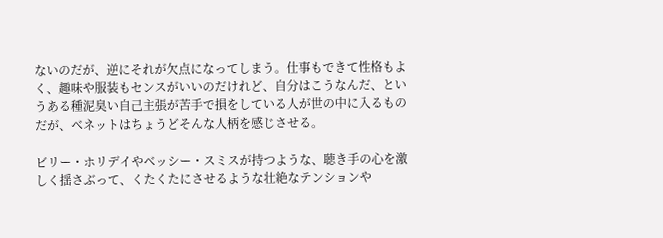ないのだが、逆にそれが欠点になってしまう。仕事もできて性格もよく、趣味や服装もセンスがいいのだけれど、自分はこうなんだ、というある種泥臭い自己主張が苦手で損をしている人が世の中に入るものだが、ベネットはちょうどそんな人柄を感じさせる。

ビリー・ホリデイやベッシー・スミスが持つような、聴き手の心を激しく揺さぶって、くたくたにさせるような壮絶なテンションや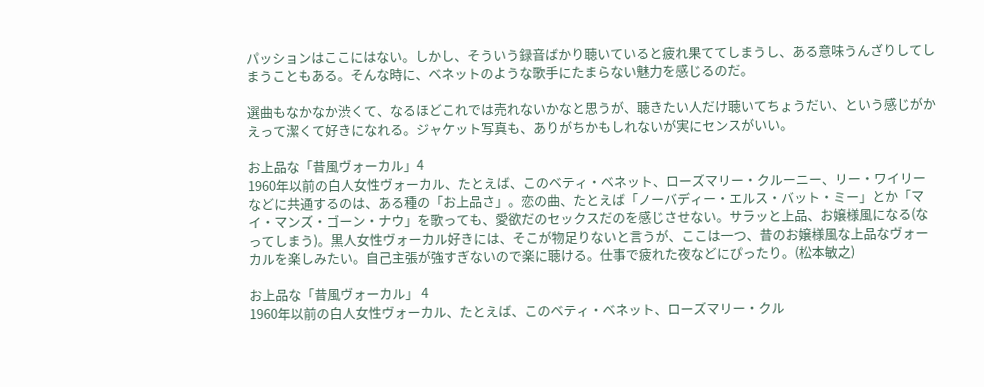パッションはここにはない。しかし、そういう録音ばかり聴いていると疲れ果ててしまうし、ある意味うんざりしてしまうこともある。そんな時に、ベネットのような歌手にたまらない魅力を感じるのだ。

選曲もなかなか渋くて、なるほどこれでは売れないかなと思うが、聴きたい人だけ聴いてちょうだい、という感じがかえって潔くて好きになれる。ジャケット写真も、ありがちかもしれないが実にセンスがいい。

お上品な「昔風ヴォーカル」4
1960年以前の白人女性ヴォーカル、たとえば、このベティ・ベネット、ローズマリー・クルーニー、リー・ワイリーなどに共通するのは、ある種の「お上品さ」。恋の曲、たとえば「ノーバディー・エルス・バット・ミー」とか「マイ・マンズ・ゴーン・ナウ」を歌っても、愛欲だのセックスだのを感じさせない。サラッと上品、お嬢様風になる(なってしまう)。黒人女性ヴォーカル好きには、そこが物足りないと言うが、ここは一つ、昔のお嬢様風な上品なヴォーカルを楽しみたい。自己主張が強すぎないので楽に聴ける。仕事で疲れた夜などにぴったり。(松本敏之)

お上品な「昔風ヴォーカル」 4
1960年以前の白人女性ヴォーカル、たとえば、このベティ・ベネット、ローズマリー・クル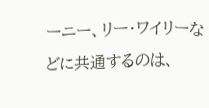ーニー、リー・ワイリーなどに共通するのは、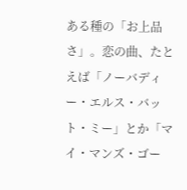ある種の「お上品さ」。恋の曲、たとえば「ノーバディー・エルス・バット・ミー」とか「マイ・マンズ・ゴー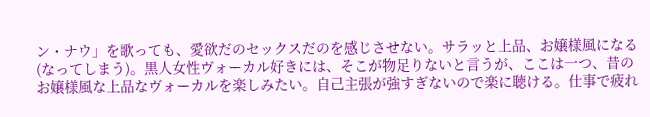ン・ナウ」を歌っても、愛欲だのセックスだのを感じさせない。サラッと上品、お嬢様風になる(なってしまう)。黒人女性ヴォーカル好きには、そこが物足りないと言うが、ここは一つ、昔のお嬢様風な上品なヴォーカルを楽しみたい。自己主張が強すぎないので楽に聴ける。仕事で疲れ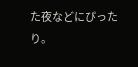た夜などにぴったり。